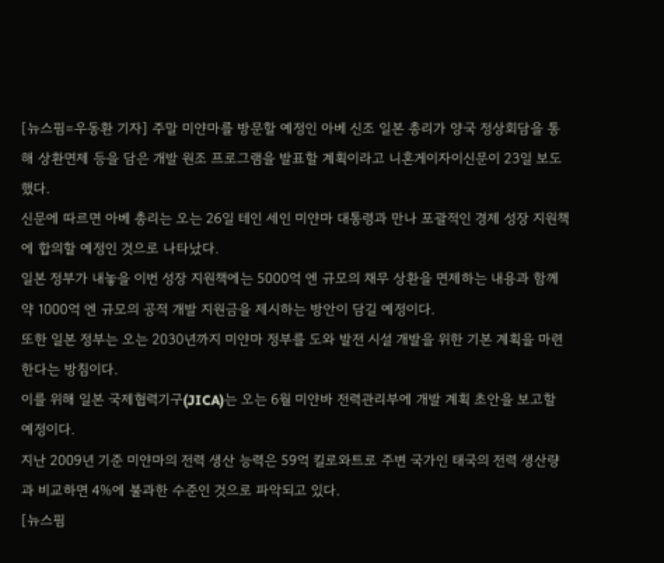[뉴스핌=우동환 기자] 주말 미얀마를 방문할 예정인 아베 신조 일본 총리가 양국 정상회담을 통해 상환면제 등을 담은 개발 원조 프로그램을 발표할 계획이라고 니혼게이자이신문이 23일 보도했다.
신문에 따르면 아베 총리는 오는 26일 테인 세인 미얀마 대통령과 만나 포괄적인 경제 성장 지원책에 합의할 예정인 것으로 나타났다.
일본 정부가 내놓을 이번 성장 지원책에는 5000억 엔 규모의 채무 상환을 면제하는 내용과 함께 약 1000억 엔 규모의 공적 개발 지원금을 제시하는 방안이 담길 예정이다.
또한 일본 정부는 오는 2030년까지 미얀마 정부를 도와 발전 시설 개발을 위한 기본 계획을 마련한다는 방침이다.
이를 위해 일본 국제협력기구(JICA)는 오는 6월 미얀바 전력관리부에 개발 계획 초안을 보고할 예정이다.
지난 2009년 기준 미얀마의 전력 생산 능력은 59억 킬로와트로 주변 국가인 태국의 전력 생산량과 비교하면 4%에 불과한 수준인 것으로 파악되고 있다.
[뉴스핌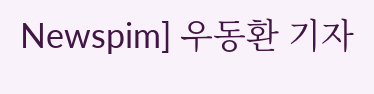Newspim] 우동환 기자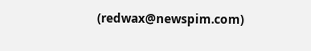(redwax@newspim.com)